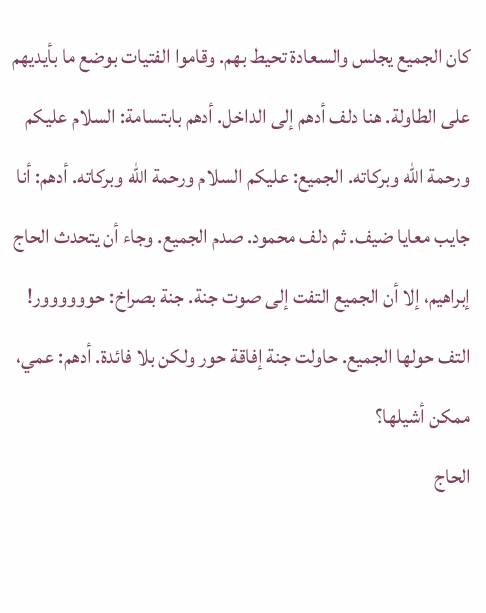كان الجميع يجلس والسعادة تحيط بهم. وقاموا الفتيات بوضع ما بأيديهم على الطاولة. هنا دلف أدهم إلى الداخل. أدهم بابتسامة: السلام عليكم ورحمة الله وبركاته. الجميع: عليكم السلام ورحمة الله وبركاته. أدهم: أنا جايب معايا ضيف. ثم دلف محمود. صدم الجميع. وجاء أن يتحدث الحاج إبراهيم، إلا أن الجميع التفت إلى صوت جنة. جنة بصراخ: حوووووور! التف حولها الجميع. حاولت جنة إفاقة حور ولكن بلا فائدة. أدهم: عمي، ممكن أشيلها؟
الحاج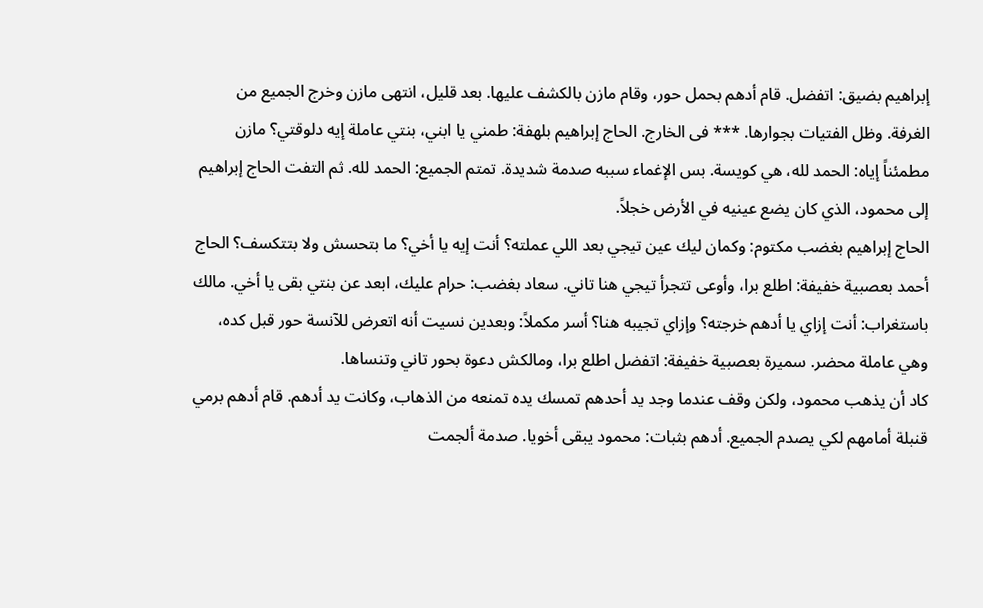إبراهيم بضيق: اتفضل. قام أدهم بحمل حور، وقام مازن بالكشف عليها. بعد قليل، انتهى مازن وخرج الجميع من الغرفة. وظل الفتيات بجوارها. *** فى الخارج. الحاج إبراهيم بلهفة: طمني يا ابني، بنتي عاملة إيه دلوقتي؟ مازن مطمئناً إياه: الحمد لله، هي كويسة. بس الإغماء سببه صدمة شديدة. تمتم الجميع: الحمد لله. ثم التفت الحاج إبراهيم إلى محمود، الذي كان يضع عينيه في الأرض خجلاً.
الحاج إبراهيم بغضب مكتوم: وكمان ليك عين تيجي بعد اللي عملته؟ أنت إيه يا أخي؟ ما بتحسش ولا بتتكسف؟ الحاج أحمد بعصبية خفيفة: اطلع برا، وأوعى تتجرأ تيجي هنا تاني. سعاد بغضب: حرام عليك، ابعد عن بنتي بقى يا أخي. مالك باستغراب: أنت إزاي يا أدهم خرجته؟ وإزاي تجيبه هنا؟ أسر مكملاً: وبعدين نسيت أنه اتعرض للآنسة حور قبل كده، وهي عاملة محضر. سميرة بعصبية خفيفة: اتفضل اطلع برا، ومالكش دعوة بحور تاني وتنساها.
كاد أن يذهب محمود، ولكن وقف عندما وجد يد أحدهم تمسك يده تمنعه من الذهاب، وكانت يد أدهم. قام أدهم برمي قنبلة أمامهم لكي يصدم الجميع. أدهم بثبات: محمود يبقى أخويا. صدمة ألجمت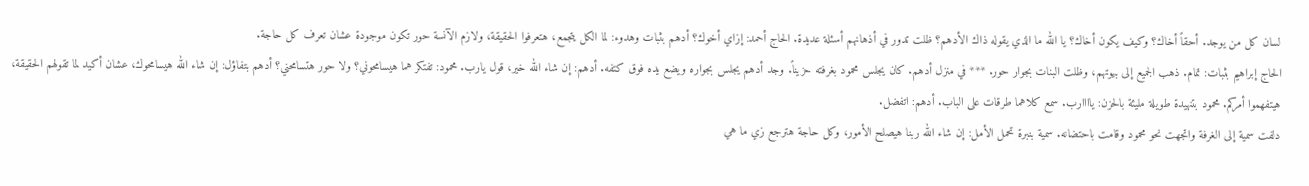لسان كل من يوجد. أحقاً أخاك؟ وكيف يكون أخاك؟ يا الله ما الذي يقوله ذاك الأدهم؟ ظلت تدور في أذهانهم أسئلة عديدة. الحاج أحمد: إزاي أخوك؟ أدهم بثبات وهدوء: لما الكل يتجمع، هتعرفوا الحقيقة، ولازم الآنسة حور تكون موجودة عشان تعرف كل حاجة.
الحاج إبراهيم بثبات: تمام. ذهب الجميع إلى بيوتهم، وظلت البنات بجوار حور. *** في منزل أدهم. كان يجلس محمود بغرفته حزيناً. وجد أدهم يجلس بجواره ويضع يده فوق كتفه. أدهم: إن شاء الله خير، قول يارب. محمود: تفتكر هما هيسامحوني؟ ولا حور هتسامحني؟ أدهم بتفاؤل: إن شاء الله هيسامحوك، عشان أكيد لما تقولهم الحقيقة، هيتفهموا أمركم. محمود بتنهيدة طويلة مليئة بالحزن: ياااارب. سمع كلاهما طرقات على الباب. أدهم: اتفضل.
دلفت سمية إلى الغرفة واتجهت نحو محمود وقامت باحتضانه. سمية بنبرة تحمل الأمل: إن شاء الله ربنا هيصلح الأمور، وكل حاجة هترجع زي ما هي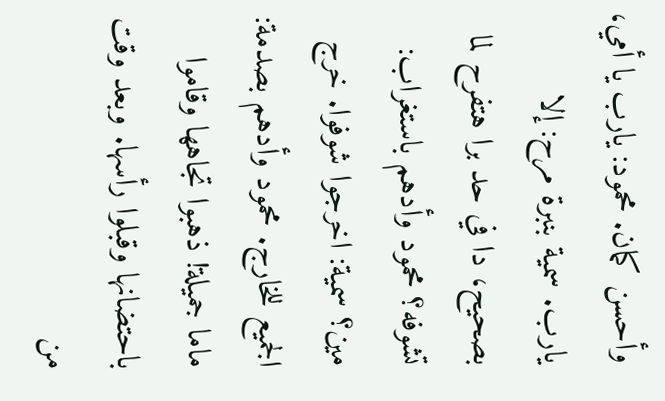وأحسن كمان. محمود: يارب يا أمي، يارب. سمية بنبرة مرح: إلا بصحيح، دا في حد برا هتفرح لما تشوفه؟ محمود وأدهم باستغراب: مين؟ سمية: اخرجوا شوفوا. خرج الجميع للخارج. محمود وأدهم بصدمة: ماما جميلة! ذهبوا تجاهها وقاموا باحتضانها وقبلوا رأسها. وبعد وقت من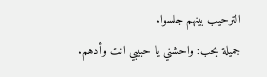الترحيب بينهم جلسوا.
جميلة بحب: واحشني يا حبيبي انت وأدهم.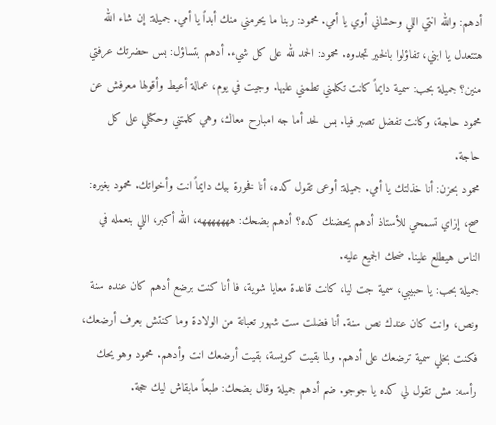أدهم: والله انتي اللي وحشاني أوي يا أمي. محمود: ربنا ما يحرمني منك أبداً يا أمي. جميلة: إن شاء الله هتتعدل يا ابني، تفاؤلوا بالخير تجدوه. محمود: الحمد لله على كل شيء. أدهم بتساؤل: بس حضرتك عرفتي منين؟ جميلة بحب: سمية دايماً كانت تكلمني تطمني عليها. وجيت في يوم، عمالة أعيط وأقولها معرفش عن محمود حاجة، وكانت تفضل تصبر فيا. بس لحد أما جه امبارح معاك، وهي كلمتني وحكتلي على كل حاجة.
محمود بحزن: أنا خذلتك يا أمي. جميلة: أوعى تقول كده، أنا فخورة بيك دايماً انت وأخواتك. محمود بغيره: صح، إزاي تسمحي للأستاذ أدهم يحضنك كده؟ أدهم بضحك: هههههههه، الله أكبر، اللي بنعمله في الناس هيطلع علينا. ضحك الجميع عليه.
جميلة بحب: يا حبيبي، سمية جت ليا، كانت قاعدة معايا شوية، فا أنا كنت برضع أدهم كان عنده سنة ونص، وانت كان عندك نص سنة. أنا فضلت ست شهور تعبانة من الولادة وما كنتش بعرف أرضعك، فكنت بخلي سمية ترضعك على أدهم. ولما بقيت كويسة، بقيت أرضعك انت وأدهم. محمود وهو يحك رأسه: مش تقول لي كده يا جوجو. ضم أدهم جميلة وقال بضحك: طبعاً مابقاش ليك حجة.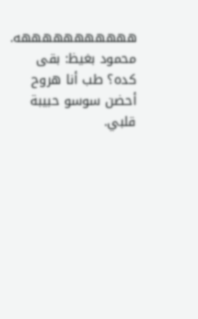هههههههههههه. محمود بغيظ: بقى كده؟ طب أنا هروح أحضن سوسو حبيبة قلبي.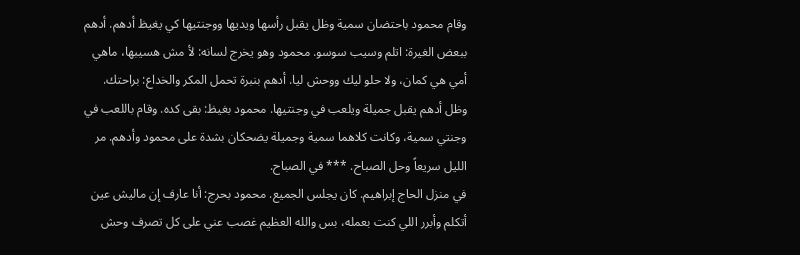وقام محمود باحتضان سمية وظل يقبل رأسها ويديها ووجنتيها كي يغيظ أدهم. أدهم ببعض الغيرة: اتلم وسيب سوسو. محمود وهو يخرج لسانه: لأ مش هسيبها، ماهي أمي هي كمان، ولا حلو ليك ووحش ليا. أدهم بنبرة تحمل المكر والخداع: براحتك. وظل أدهم يقبل جميلة ويلعب في وجنتيها. محمود بغيظ: بقى كده. وقام باللعب في وجنتي سمية، وكانت كلاهما سمية وجميلة يضحكان بشدة على محمود وأدهم. مر الليل سريعاً وحل الصباح. *** في الصباح.
في منزل الحاج إبراهيم. كان يجلس الجميع. محمود بحرج: أنا عارف إن ماليش عين أتكلم وأبرر اللي كنت بعمله، بس والله العظيم غصب عني على كل تصرف وحش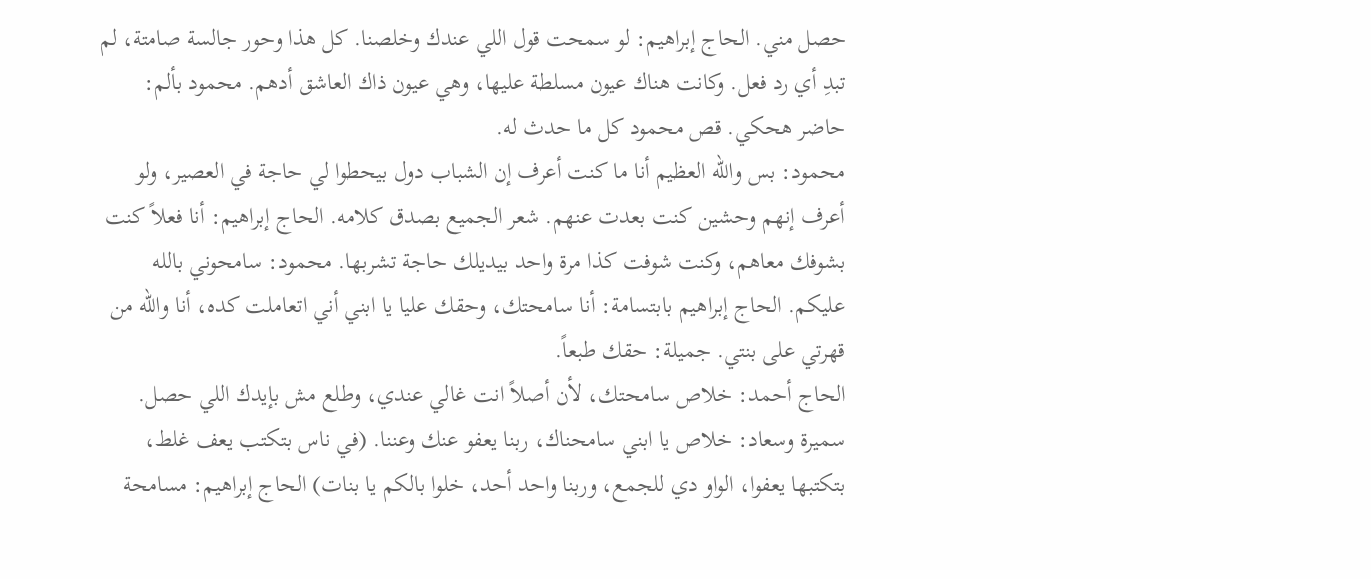حصل مني. الحاج إبراهيم: لو سمحت قول اللي عندك وخلصنا. كل هذا وحور جالسة صامتة، لم تبدِ أي رد فعل. وكانت هناك عيون مسلطة عليها، وهي عيون ذاك العاشق أدهم. محمود بألم: حاضر هحكي. قص محمود كل ما حدث له.
محمود: بس والله العظيم أنا ما كنت أعرف إن الشباب دول بيحطوا لي حاجة في العصير، ولو أعرف إنهم وحشين كنت بعدت عنهم. شعر الجميع بصدق كلامه. الحاج إبراهيم: أنا فعلاً كنت بشوفك معاهم، وكنت شوفت كذا مرة واحد بيديلك حاجة تشربها. محمود: سامحوني بالله عليكم. الحاج إبراهيم بابتسامة: أنا سامحتك، وحقك عليا يا ابني أني اتعاملت كده، أنا والله من قهرتي على بنتي. جميلة: حقك طبعاً.
الحاج أحمد: خلاص سامحتك، لأن أصلاً انت غالي عندي، وطلع مش بإيدك اللي حصل. سميرة وسعاد: خلاص يا ابني سامحناك، ربنا يعفو عنك وعننا. (في ناس بتكتب يعف غلط، بتكتبها يعفوا، الواو دي للجمع، وربنا واحد أحد، خلوا بالكم يا بنات) الحاج إبراهيم: مسامحة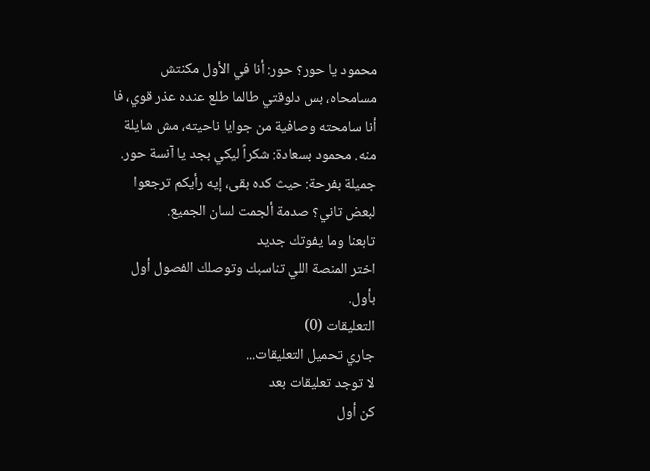محمود يا حور؟ حور: أنا في الأول مكنتش مسامحاه، بس دلوقتي طالما طلع عنده عذر قوي، فا أنا سامحته وصافية من جوايا ناحيته، مش شايلة منه. محمود بسعادة: شكراً ليكي بجد يا آنسة حور.
جميلة بفرحة: حيث كده بقى، إيه رأيكم ترجعوا لبعض تاني؟ صدمة ألجمت لسان الجميع.
تابعنا وما يفوتك جديد
اختر المنصة اللي تناسبك وتوصلك الفصول أول بأول.
التعليقات (0)
جاري تحميل التعليقات...
لا توجد تعليقات بعد
كن أول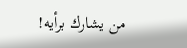من يشارك برأيه!